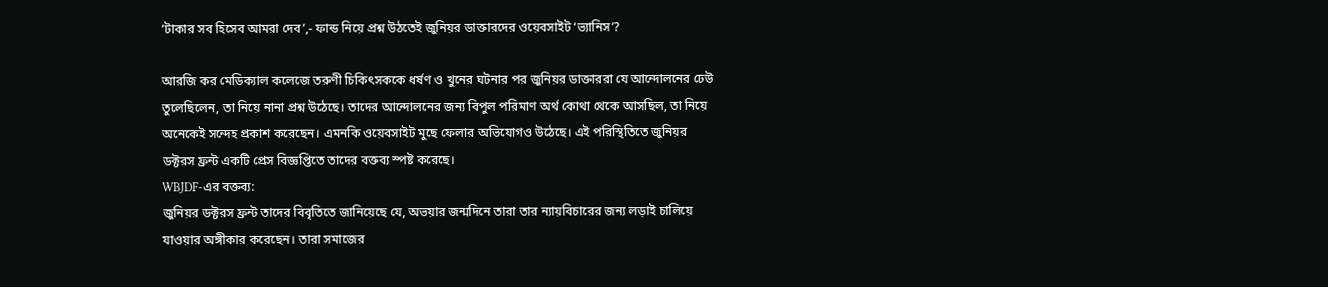‘টাকার সব হিসেব আমরা দেব’,- ফান্ড নিয়ে প্রশ্ন উঠতেই জুনিয়র ডাক্তারদের ওয়েবসাইট ‘ভ্যানিস’?

আরজি কর মেডিক্যাল কলেজে তরুণী চিকিৎসককে ধর্ষণ ও খুনের ঘটনার পর জুনিয়র ডাক্তাররা যে আন্দোলনের ঢেউ তুলেছিলেন, তা নিয়ে নানা প্রশ্ন উঠেছে। তাদের আন্দোলনের জন্য বিপুল পরিমাণ অর্থ কোথা থেকে আসছিল, তা নিয়ে অনেকেই সন্দেহ প্রকাশ করেছেন। এমনকি ওয়েবসাইট মুছে ফেলার অভিযোগও উঠেছে। এই পরিস্থিতিতে জুনিয়র ডক্টরস ফ্রন্ট একটি প্রেস বিজ্ঞপ্তিতে তাদের বক্তব্য স্পষ্ট করেছে।
WBJDF-এর বক্তব্য:
জুনিয়র ডক্টরস ফ্রন্ট তাদের বিবৃতিতে জানিয়েছে যে, অভয়ার জন্মদিনে তারা তার ন্যায়বিচারের জন্য লড়াই চালিয়ে যাওয়ার অঙ্গীকার করেছেন। তারা সমাজের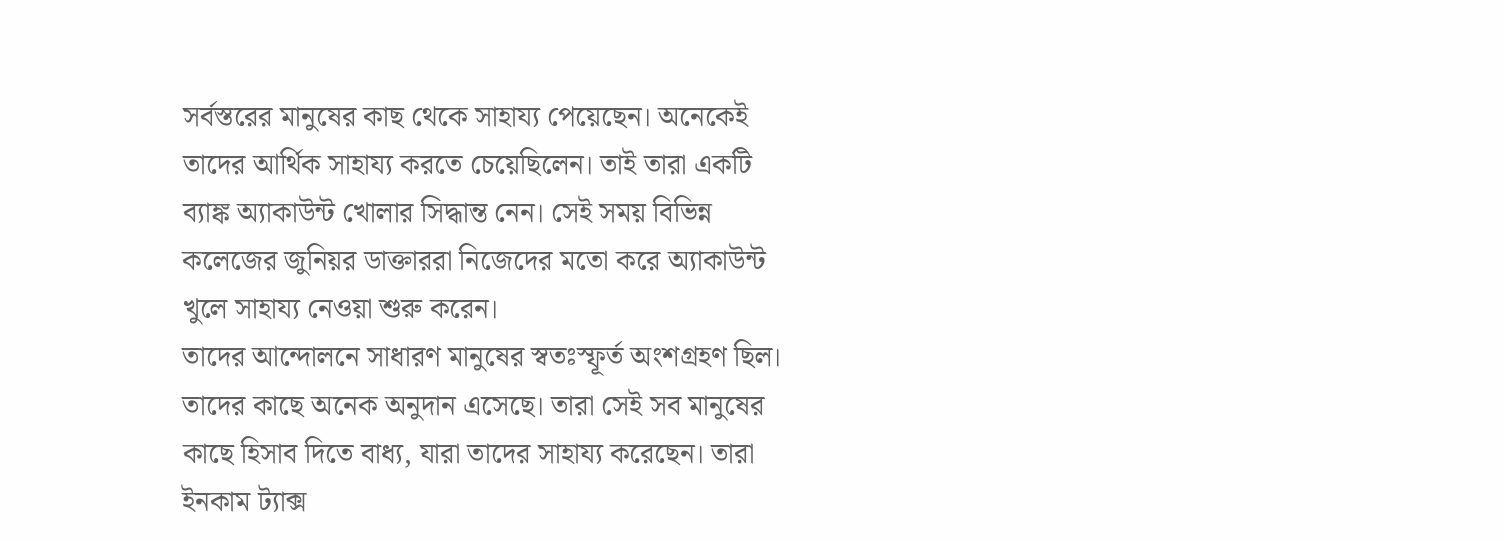সর্বস্তরের মানুষের কাছ থেকে সাহায্য পেয়েছেন। অনেকেই তাদের আর্থিক সাহায্য করতে চেয়েছিলেন। তাই তারা একটি ব্যাঙ্ক অ্যাকাউন্ট খোলার সিদ্ধান্ত নেন। সেই সময় বিভিন্ন কলেজের জুনিয়র ডাক্তাররা নিজেদের মতো করে অ্যাকাউন্ট খুলে সাহায্য নেওয়া শুরু করেন।
তাদের আন্দোলনে সাধারণ মানুষের স্বতঃস্ফূর্ত অংশগ্রহণ ছিল। তাদের কাছে অনেক অনুদান এসেছে। তারা সেই সব মানুষের কাছে হিসাব দিতে বাধ্য, যারা তাদের সাহায্য করেছেন। তারা ইনকাম ট্যাক্স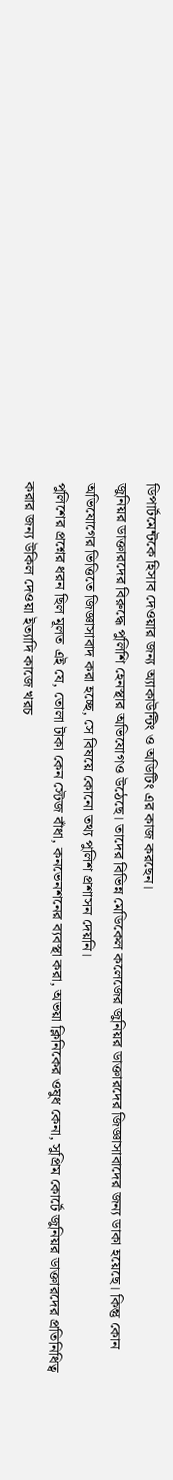ডিপার্টমেন্টকে হিসাব দেওয়ার জন্য অ্যাকাউন্টিং ও অডিটিং এর কাজ করছেন।
জুনিয়র ডাক্তারদের বিরুদ্ধে পুলিশি হেনস্থার অভিযোগও উঠেছে। তাদের বিভিন্ন মেডিকেল কলেজের জুনিয়র ডাক্তারদের জিজ্ঞাসাবাদের জন্য ডাকা হয়েছে। কিন্তু কোন অভিযোগের ভিত্তিতে জিজ্ঞাসাবাদ করা হচ্ছে, সে বিষয়ে কোনো তথ্য পুলিশ প্রশাসন দেয়নি।
পুলিশের প্রশ্নের ধরন ছিল মূলত এই যে, তোলা টাকা কেন স্টেজ বাঁধা, কনভেনশনের ব্যবস্থা করা, অভয়া ক্লিনিকের ওষুধ কেনা, সুপ্রিম কোর্টে জুনিয়র ডাক্তারদের প্রতিনিধিত্ব করার জন্য উকিল দেওয়া ইত্যাদি কাজে খরচ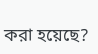করা হয়েছে?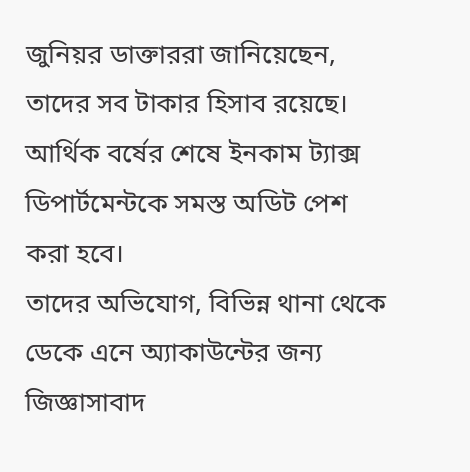জুনিয়র ডাক্তাররা জানিয়েছেন, তাদের সব টাকার হিসাব রয়েছে। আর্থিক বর্ষের শেষে ইনকাম ট্যাক্স ডিপার্টমেন্টকে সমস্ত অডিট পেশ করা হবে।
তাদের অভিযোগ, বিভিন্ন থানা থেকে ডেকে এনে অ্যাকাউন্টের জন্য জিজ্ঞাসাবাদ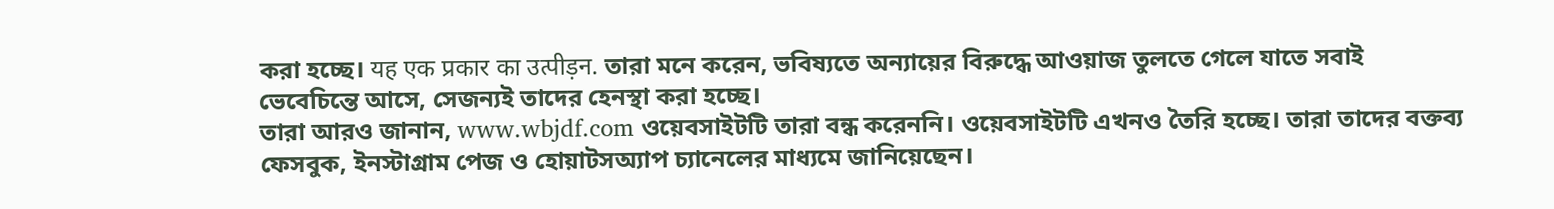করা হচ্ছে। यह एक प्रकार का उत्पीड़न. তারা মনে করেন, ভবিষ্যতে অন্যায়ের বিরুদ্ধে আওয়াজ তুলতে গেলে যাতে সবাই ভেবেচিন্তে আসে, সেজন্যই তাদের হেনস্থা করা হচ্ছে।
তারা আরও জানান, www.wbjdf.com ওয়েবসাইটটি তারা বন্ধ করেননি। ওয়েবসাইটটি এখনও তৈরি হচ্ছে। তারা তাদের বক্তব্য ফেসবুক, ইনস্টাগ্রাম পেজ ও হোয়াটসঅ্যাপ চ্যানেলের মাধ্যমে জানিয়েছেন।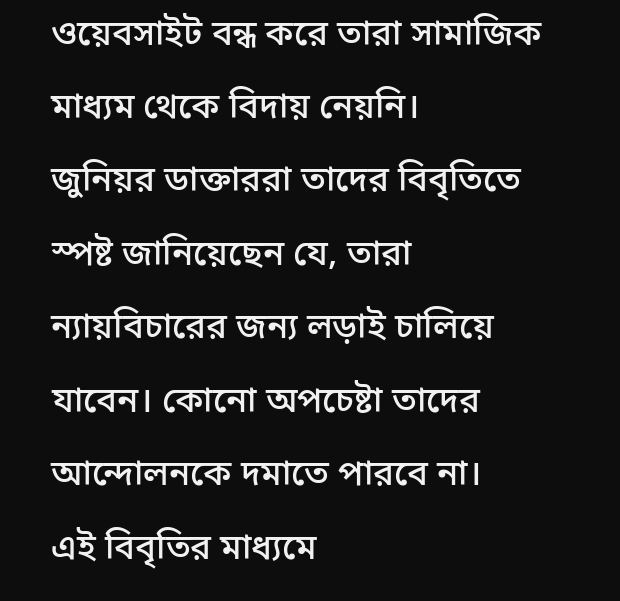ওয়েবসাইট বন্ধ করে তারা সামাজিক মাধ্যম থেকে বিদায় নেয়নি।
জুনিয়র ডাক্তাররা তাদের বিবৃতিতে স্পষ্ট জানিয়েছেন যে, তারা ন্যায়বিচারের জন্য লড়াই চালিয়ে যাবেন। কোনো অপচেষ্টা তাদের আন্দোলনকে দমাতে পারবে না।
এই বিবৃতির মাধ্যমে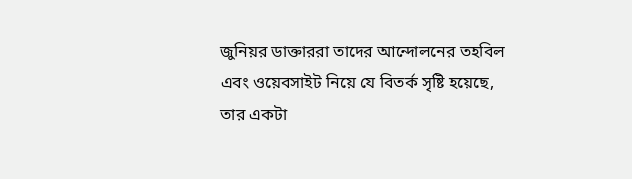জুনিয়র ডাক্তাররা তাদের আন্দোলনের তহবিল এবং ওয়েবসাইট নিয়ে যে বিতর্ক সৃষ্টি হয়েছে, তার একটা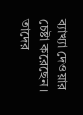ব্যাখ্যা দেওয়ার চেষ্টা করেছেন। তাদের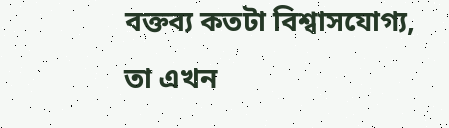বক্তব্য কতটা বিশ্বাসযোগ্য, তা এখন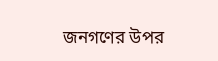জনগণের উপর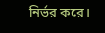নির্ভর করে।